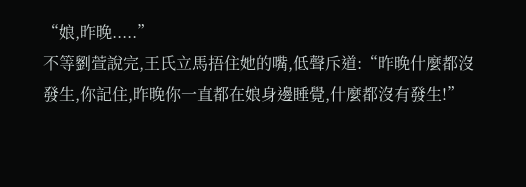“娘,昨晚.....”
不等劉萱說完,王氏立馬捂住她的嘴,低聲斥道:“昨晚什麼都沒發生,你記住,昨晚你一直都在娘身邊睡覺,什麼都沒有發生!”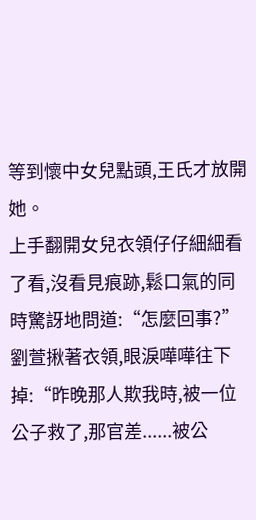等到懷中女兒點頭,王氏才放開她。
上手翻開女兒衣領仔仔細細看了看,沒看見痕跡,鬆口氣的同時驚訝地問道:“怎麼回事?”
劉萱揪著衣領,眼淚嘩嘩往下掉:“昨晚那人欺我時,被一位公子救了,那官差......被公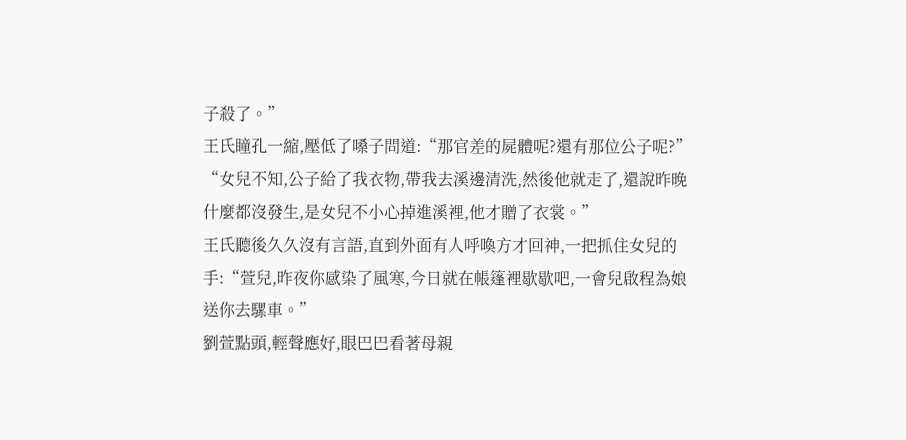子殺了。”
王氏瞳孔一縮,壓低了嗓子問道:“那官差的屍體呢?還有那位公子呢?”
“女兒不知,公子給了我衣物,帶我去溪邊清洗,然後他就走了,還說昨晚什麼都沒發生,是女兒不小心掉進溪裡,他才贈了衣裳。”
王氏聽後久久沒有言語,直到外面有人呼喚方才回神,一把抓住女兒的手:“萱兒,昨夜你感染了風寒,今日就在帳篷裡歇歇吧,一會兒啟程為娘送你去騾車。”
劉萱點頭,輕聲應好,眼巴巴看著母親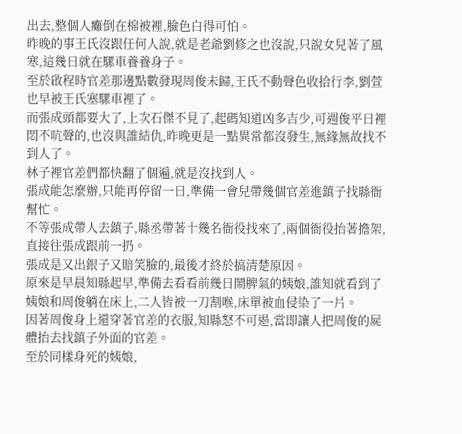出去,整個人癱倒在棉被裡,臉色白得可怕。
昨晚的事王氏沒跟任何人說,就是老爺劉修之也沒說,只說女兒著了風寒,這幾日就在騾車養養身子。
至於啟程時官差那邊點數發現周俊未歸,王氏不動聲色收拾行李,劉萱也早被王氏塞騾車裡了。
而張成頭都要大了,上次石傑不見了,起碼知道凶多吉少,可週俊平日裡悶不吭聲的,也沒與誰結仇,昨晚更是一點異常都沒發生,無緣無故找不到人了。
林子裡官差們都快翻了個遍,就是沒找到人。
張成能怎麼辦,只能再停留一日,準備一會兒帶幾個官差進鎮子找縣衙幫忙。
不等張成帶人去鎮子,縣丞帶著十幾名衙役找來了,兩個衙役抬著擔架,直接往張成跟前一扔。
張成是又出銀子又賠笑臉的,最後才終於搞清楚原因。
原來是早晨知縣起早,準備去看看前幾日鬧脾氣的姨娘,誰知就看到了姨娘和周俊躺在床上,二人皆被一刀割喉,床單被血侵染了一片。
因著周俊身上還穿著官差的衣服,知縣怒不可遏,當即讓人把周俊的屍體抬去找鎮子外面的官差。
至於同樣身死的姨娘,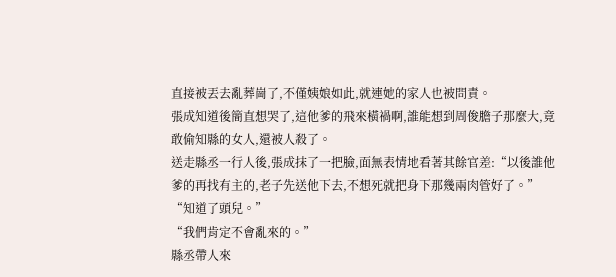直接被丟去亂葬崗了,不僅姨娘如此,就連她的家人也被問責。
張成知道後簡直想哭了,這他爹的飛來橫禍啊,誰能想到周俊膽子那麼大,竟敢偷知縣的女人,還被人殺了。
送走縣丞一行人後,張成抹了一把臉,面無表情地看著其餘官差:“以後誰他爹的再找有主的,老子先送他下去,不想死就把身下那幾兩肉管好了。”
“知道了頭兒。”
“我們肯定不會亂來的。”
縣丞帶人來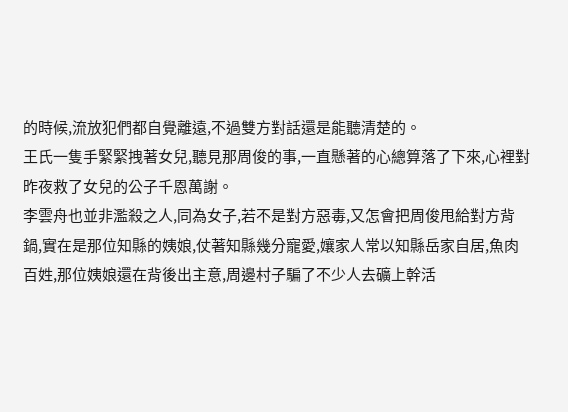的時候,流放犯們都自覺離遠,不過雙方對話還是能聽清楚的。
王氏一隻手緊緊拽著女兒,聽見那周俊的事,一直懸著的心總算落了下來,心裡對昨夜救了女兒的公子千恩萬謝。
李雲舟也並非濫殺之人,同為女子,若不是對方惡毒,又怎會把周俊甩給對方背鍋,實在是那位知縣的姨娘,仗著知縣幾分寵愛,孃家人常以知縣岳家自居,魚肉百姓,那位姨娘還在背後出主意,周邊村子騙了不少人去礦上幹活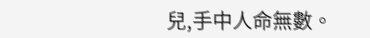兒,手中人命無數。